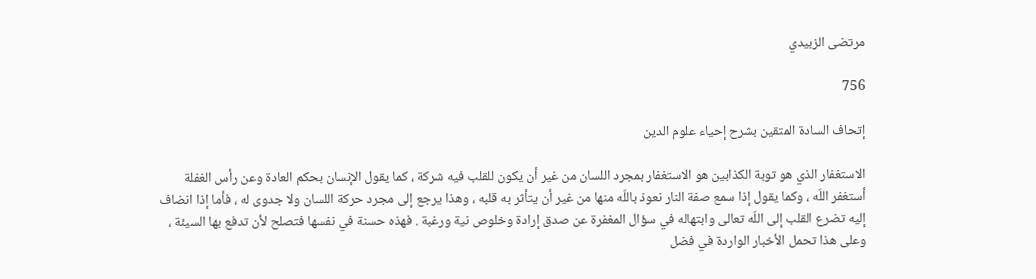مرتضى الزبيدي

756

إتحاف السادة المتقين بشرح إحياء علوم الدين

الاستغفار الذي هو توبة الكذابين هو الاستغفار بمجرد اللسان من غير أن يكون للقلب فيه شركة ، كما يقول الإنسان بحكم العادة وعن رأس الغفلة أستغفر اللّه ، وكما يقول إذا سمع صفة النار نعوذ باللّه منها من غير أن يتأثر به قلبه ، وهذا يرجع إلى مجرد حركة اللسان ولا جدوى له ، فأما إذا انضاف إليه تضرع القلب إلى اللّه تعالى وابتهاله في سؤال المغفرة عن صدق إرادة وخلوص نية ورغبة . فهذه حسنة في نفسها فتصلح لأن تدفع بها السيئة ، وعلى هذا تحمل الأخبار الواردة في فضل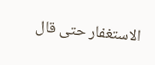الاستغفار حتى قال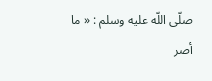صلّى اللّه عليه وسلم : « ما أصر